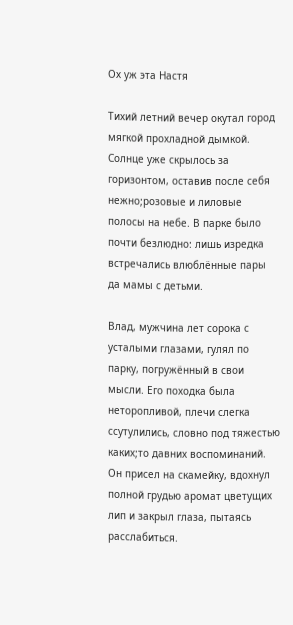Ох уж эта Настя

Тихий летний вечер окутал город мягкой прохладной дымкой. Солнце уже скрылось за горизонтом, оставив после себя нежно;розовые и лиловые полосы на небе. В парке было почти безлюдно: лишь изредка встречались влюблённые пары да мамы с детьми.

Влад, мужчина лет сорока с усталыми глазами, гулял по парку, погружённый в свои мысли. Его походка была неторопливой, плечи слегка ссутулились, словно под тяжестью каких;то давних воспоминаний. Он присел на скамейку, вдохнул полной грудью аромат цветущих лип и закрыл глаза, пытаясь расслабиться.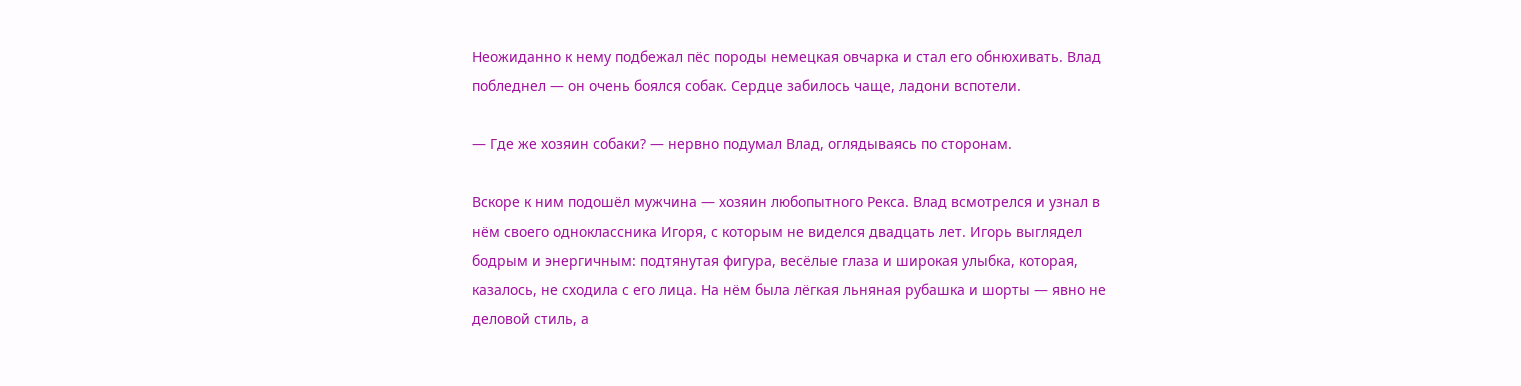Неожиданно к нему подбежал пёс породы немецкая овчарка и стал его обнюхивать. Влад побледнел — он очень боялся собак. Сердце забилось чаще, ладони вспотели.

— Где же хозяин собаки? — нервно подумал Влад, оглядываясь по сторонам.

Вскоре к ним подошёл мужчина — хозяин любопытного Рекса. Влад всмотрелся и узнал в нём своего одноклассника Игоря, с которым не виделся двадцать лет. Игорь выглядел бодрым и энергичным: подтянутая фигура, весёлые глаза и широкая улыбка, которая, казалось, не сходила с его лица. На нём была лёгкая льняная рубашка и шорты — явно не деловой стиль, а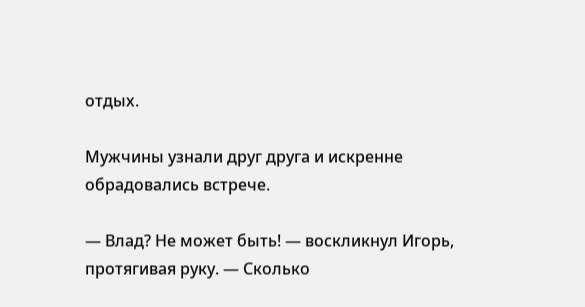отдых.

Мужчины узнали друг друга и искренне обрадовались встрече.

— Влад? Не может быть! — воскликнул Игорь, протягивая руку. — Сколько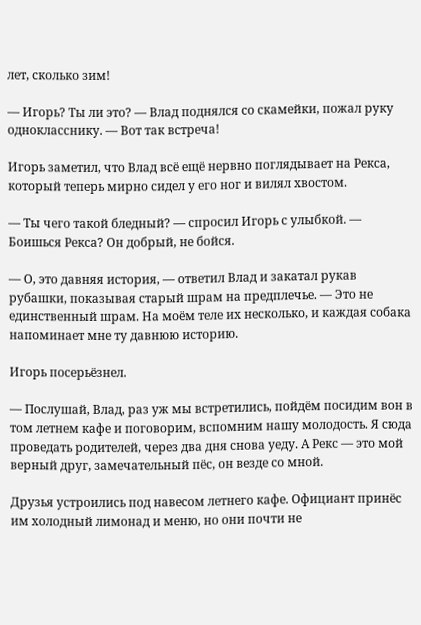лет, сколько зим!

— Игорь? Ты ли это? — Влад поднялся со скамейки, пожал руку однокласснику. — Вот так встреча!

Игорь заметил, что Влад всё ещё нервно поглядывает на Рекса, который теперь мирно сидел у его ног и вилял хвостом.

— Ты чего такой бледный? — спросил Игорь с улыбкой. — Боишься Рекса? Он добрый, не бойся.

— О, это давняя история, — ответил Влад и закатал рукав рубашки, показывая старый шрам на предплечье. — Это не единственный шрам. На моём теле их несколько, и каждая собака напоминает мне ту давнюю историю.

Игорь посерьёзнел.

— Послушай, Влад, раз уж мы встретились, пойдём посидим вон в том летнем кафе и поговорим, вспомним нашу молодость. Я сюда проведать родителей, через два дня снова уеду. А Рекс — это мой верный друг, замечательный пёс, он везде со мной.

Друзья устроились под навесом летнего кафе. Официант принёс им холодный лимонад и меню, но они почти не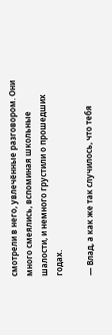смотрели в него, увлечённые разговором. Они много смеялись, вспоминая школьные шалости, и немного грустили о прошедших годах.

— Влад, а как же так случилось, что тебя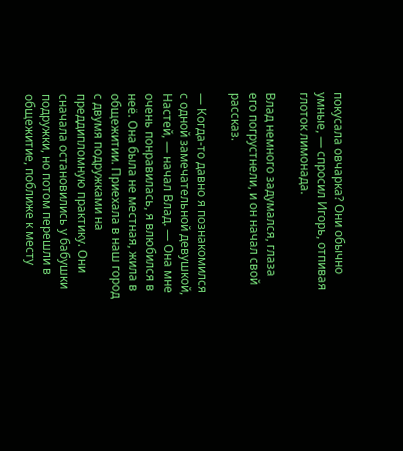покусала овчарка? Они обычно умные, — спросил Игорь, отпивая глоток лимонада.

Влад немного задумался, глаза его погрустнели, и он начал свой рассказ.

— Когда-то давно я познакомился с одной замечательной девушкой, Настей, — начал Влад. — Она мне очень понравилась, я влюбился в неё. Она была не местная, жила в общежитии. Приехала в наш город с двумя подружками на преддипломную практику. Они сначала остановились у бабушки подружки, но потом перешли в общежитие, поближе к месту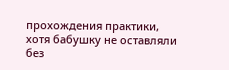прохождения практики, хотя бабушку не оставляли без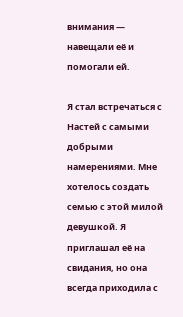внимания — навещали её и помогали ей.

Я стал встречаться с Настей с самыми добрыми намерениями. Мне хотелось создать семью с этой милой девушкой. Я приглашал её на свидания, но она всегда приходила с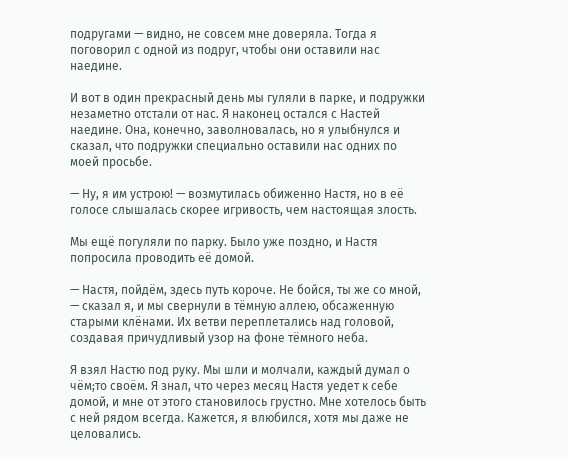подругами — видно, не совсем мне доверяла. Тогда я поговорил с одной из подруг, чтобы они оставили нас наедине.

И вот в один прекрасный день мы гуляли в парке, и подружки незаметно отстали от нас. Я наконец остался с Настей наедине. Она, конечно, заволновалась, но я улыбнулся и сказал, что подружки специально оставили нас одних по моей просьбе.

— Ну, я им устрою! — возмутилась обиженно Настя, но в её голосе слышалась скорее игривость, чем настоящая злость.

Мы ещё погуляли по парку. Было уже поздно, и Настя попросила проводить её домой.

— Настя, пойдём, здесь путь короче. Не бойся, ты же со мной, — сказал я, и мы свернули в тёмную аллею, обсаженную старыми клёнами. Их ветви переплетались над головой, создавая причудливый узор на фоне тёмного неба.

Я взял Настю под руку. Мы шли и молчали, каждый думал о чём;то своём. Я знал, что через месяц Настя уедет к себе домой, и мне от этого становилось грустно. Мне хотелось быть с ней рядом всегда. Кажется, я влюбился, хотя мы даже не целовались.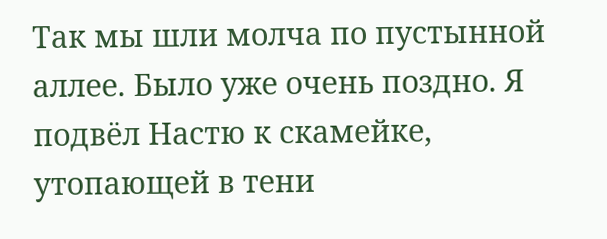Так мы шли молча по пустынной аллее. Было уже очень поздно. Я подвёл Настю к скамейке, утопающей в тени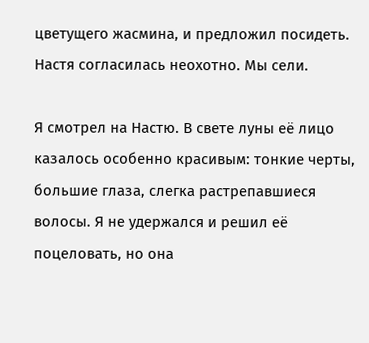цветущего жасмина, и предложил посидеть. Настя согласилась неохотно. Мы сели.

Я смотрел на Настю. В свете луны её лицо казалось особенно красивым: тонкие черты, большие глаза, слегка растрепавшиеся волосы. Я не удержался и решил её поцеловать, но она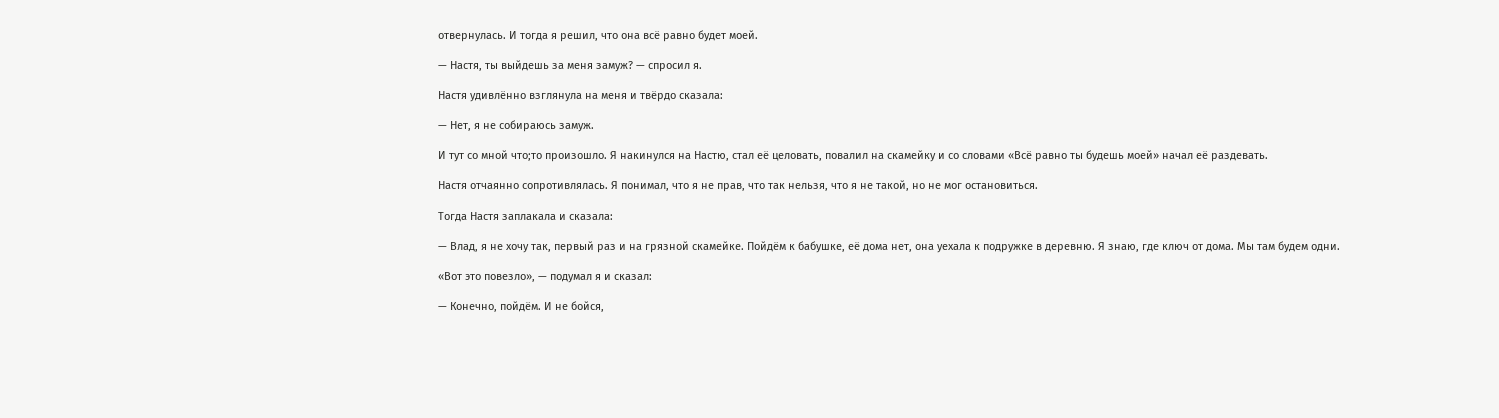отвернулась. И тогда я решил, что она всё равно будет моей.

— Настя, ты выйдешь за меня замуж? — спросил я.

Настя удивлённо взглянула на меня и твёрдо сказала:

— Нет, я не собираюсь замуж.

И тут со мной что;то произошло. Я накинулся на Настю, стал её целовать, повалил на скамейку и со словами «Всё равно ты будешь моей» начал её раздевать.

Настя отчаянно сопротивлялась. Я понимал, что я не прав, что так нельзя, что я не такой, но не мог остановиться.

Тогда Настя заплакала и сказала:

— Влад, я не хочу так, первый раз и на грязной скамейке. Пойдём к бабушке, её дома нет, она уехала к подружке в деревню. Я знаю, где ключ от дома. Мы там будем одни.

«Вот это повезло», — подумал я и сказал:

— Конечно, пойдём. И не бойся,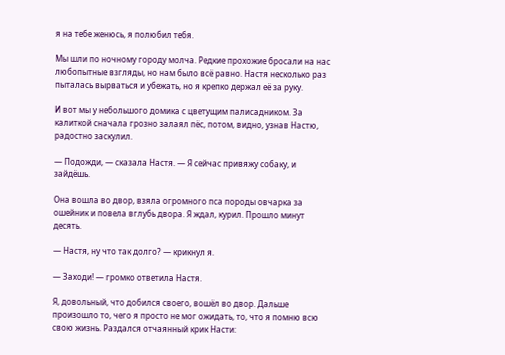я на тебе женюсь, я полюбил тебя.

Мы шли по ночному городу молча. Редкие прохожие бросали на нас любопытные взгляды, но нам было всё равно. Настя несколько раз пыталась вырваться и убежать, но я крепко держал её за руку.

И вот мы у небольшого домика с цветущим палисадником. За калиткой сначала грозно залаял пёс, потом, видно, узнав Настю, радостно заскулил.

— Подожди, — сказала Настя. — Я сейчас привяжу собаку, и зайдёшь.

Она вошла во двор, взяла огромного пса породы овчарка за ошейник и повела вглубь двора. Я ждал, курил. Прошло минут десять.

— Настя, ну что так долго? — крикнул я.

— Заходи! — громко ответила Настя.

Я, довольный, что добился своего, вошёл во двор. Дальше произошло то, чего я просто не мог ожидать, то, что я помню всю свою жизнь. Раздался отчаянный крик Насти: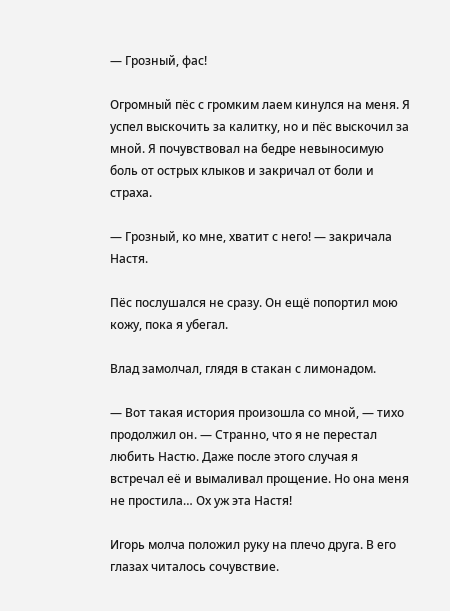— Грозный, фас!

Огромный пёс с громким лаем кинулся на меня. Я успел выскочить за калитку, но и пёс выскочил за мной. Я почувствовал на бедре невыносимую боль от острых клыков и закричал от боли и страха.

— Грозный, ко мне, хватит с него! — закричала Настя.

Пёс послушался не сразу. Он ещё попортил мою кожу, пока я убегал.

Влад замолчал, глядя в стакан с лимонадом.

— Вот такая история произошла со мной, — тихо продолжил он. — Странно, что я не перестал любить Настю. Даже после этого случая я встречал её и вымаливал прощение. Но она меня не простила… Ох уж эта Настя!

Игорь молча положил руку на плечо друга. В его глазах читалось сочувствие.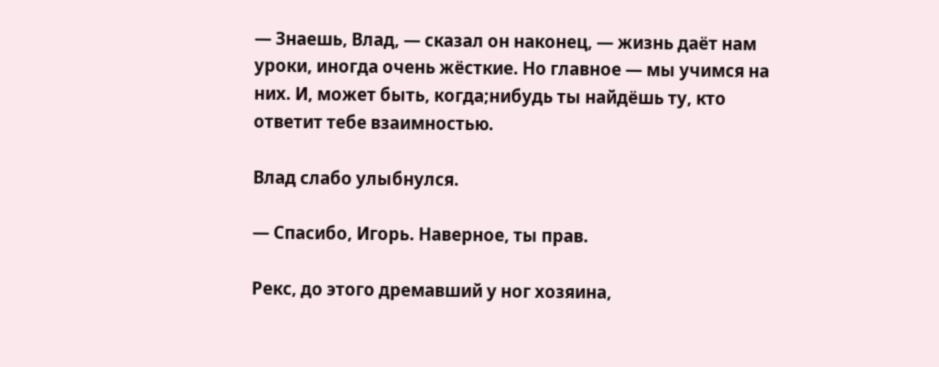— Знаешь, Влад, — сказал он наконец, — жизнь даёт нам уроки, иногда очень жёсткие. Но главное — мы учимся на них. И, может быть, когда;нибудь ты найдёшь ту, кто ответит тебе взаимностью.

Влад слабо улыбнулся.

— Спасибо, Игорь. Наверное, ты прав.

Рекс, до этого дремавший у ног хозяина,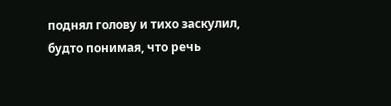поднял голову и тихо заскулил, будто понимая, что речь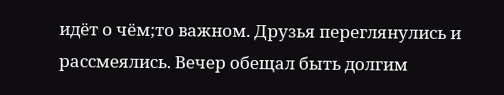идёт о чём;то важном. Друзья переглянулись и рассмеялись. Вечер обещал быть долгим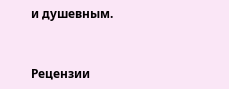и душевным.


Рецензии